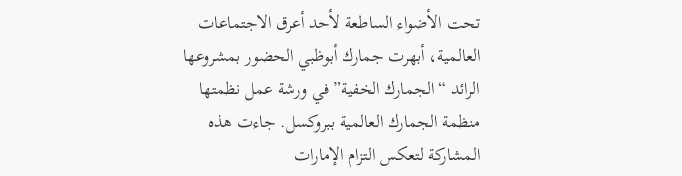تحت الأضواء الساطعة لأحد أعرق الاجتماعات العالمية، أبهرت جمارك أبوظبي الحضور بمشروعها الرائد “الجمارك الخفية” في ورشة عمل نظمتها منظمة الجمارك العالمية ببروكسل. جاءت هذه المشاركة لتعكس التزام الإمارات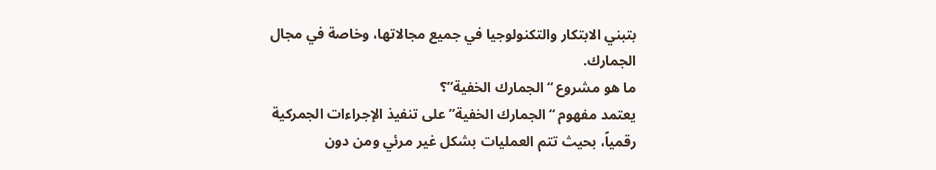بتبني الابتكار والتكنولوجيا في جميع مجالاتها، وخاصة في مجال الجمارك.
ما هو مشروع “الجمارك الخفية”؟
يعتمد مفهوم “الجمارك الخفية” على تنفيذ الإجراءات الجمركية رقمياً، بحيث تتم العمليات بشكل غير مرئي ومن دون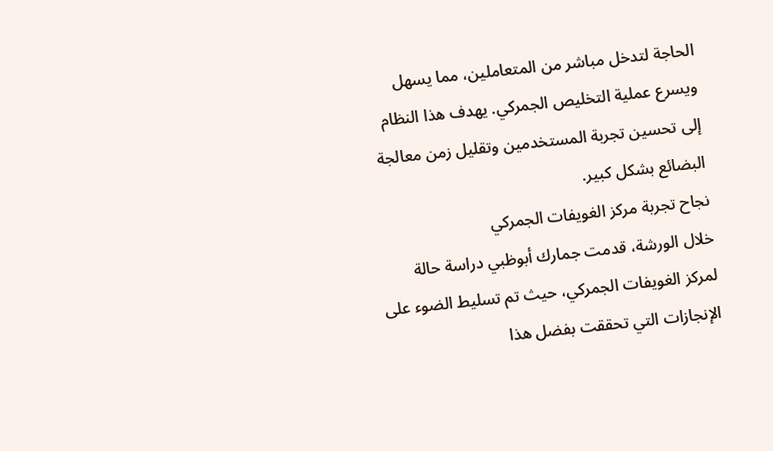الحاجة لتدخل مباشر من المتعاملين، مما يسهل ويسرع عملية التخليص الجمركي. يهدف هذا النظام إلى تحسين تجربة المستخدمين وتقليل زمن معالجة البضائع بشكل كبير.
نجاح تجربة مركز الغويفات الجمركي
خلال الورشة، قدمت جمارك أبوظبي دراسة حالة لمركز الغويفات الجمركي، حيث تم تسليط الضوء على الإنجازات التي تحققت بفضل هذا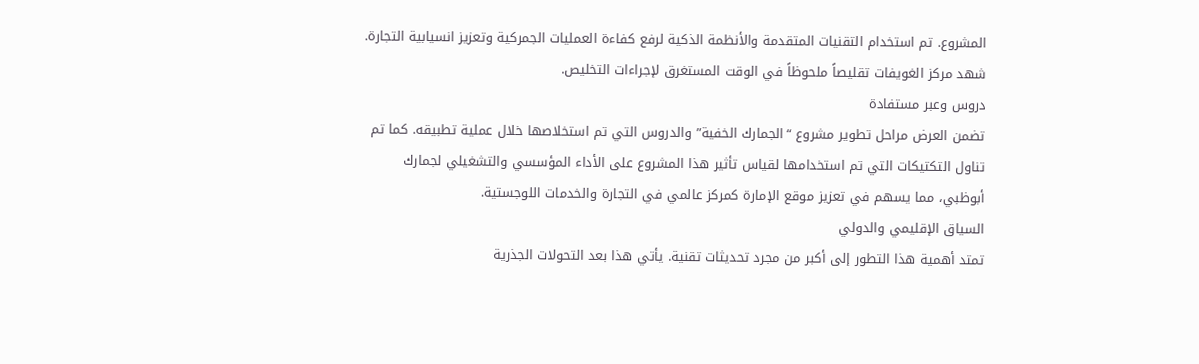المشروع. تم استخدام التقنيات المتقدمة والأنظمة الذكية لرفع كفاءة العمليات الجمركية وتعزيز انسيابية التجارة. شهد مركز الغويفات تقليصاً ملحوظاً في الوقت المستغرق لإجراءات التخليص.
دروس وعبر مستفادة
تضمن العرض مراحل تطوير مشروع “الجمارك الخفية” والدروس التي تم استخلاصها خلال عملية تطبيقه. كما تم تناول التكتيكات التي تم استخدامها لقياس تأثير هذا المشروع على الأداء المؤسسي والتشغيلي لجمارك أبوظبي، مما يسهم في تعزيز موقع الإمارة كمركز عالمي في التجارة والخدمات اللوجستية.
السياق الإقليمي والدولي
تمتد أهمية هذا التطور إلى أكبر من مجرد تحديثات تقنية. يأتي هذا بعد التحولات الجذرية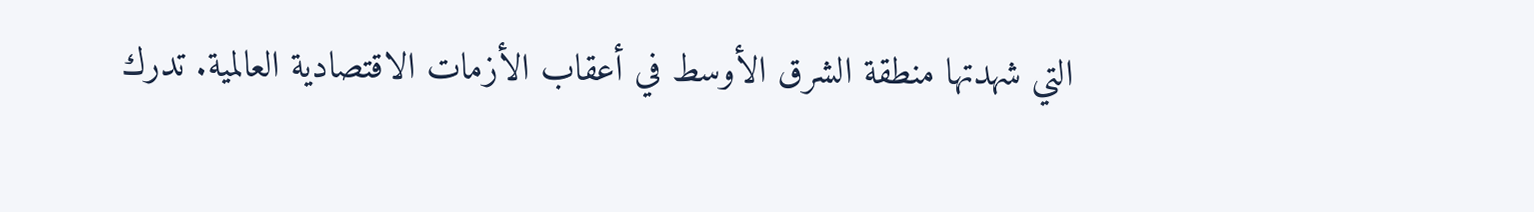التي شهدتها منطقة الشرق الأوسط في أعقاب الأزمات الاقتصادية العالمية. تدرك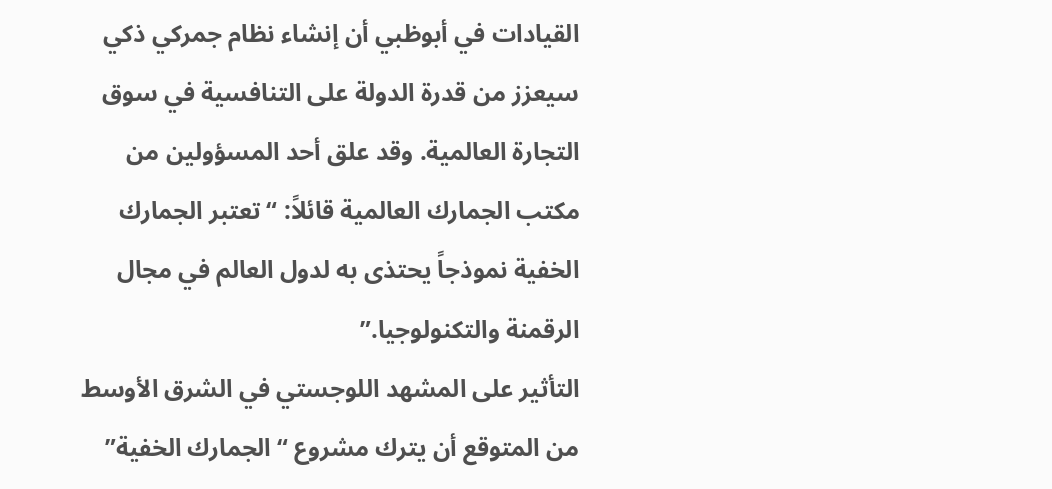القيادات في أبوظبي أن إنشاء نظام جمركي ذكي سيعزز من قدرة الدولة على التنافسية في سوق التجارة العالمية. وقد علق أحد المسؤولين من مكتب الجمارك العالمية قائلاً: “تعتبر الجمارك الخفية نموذجاً يحتذى به لدول العالم في مجال الرقمنة والتكنولوجيا.”
التأثير على المشهد اللوجستي في الشرق الأوسط
من المتوقع أن يترك مشروع “الجمارك الخفية”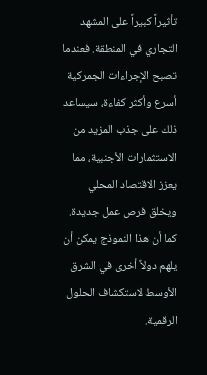تأثيراً كبيراً على المشهد التجاري في المنطقة. فعندما تصبح الإجراءات الجمركية أسرع وأكثر كفاءة، سيساعد ذلك على جذب المزيد من الاستثمارات الأجنبية، مما يعزز الاقتصاد المحلي ويخلق فرص عمل جديدة. كما أن هذا النموذج يمكن أن يلهم دولاً أخرى في الشرق الأوسط لاستكشاف الحلول الرقمية.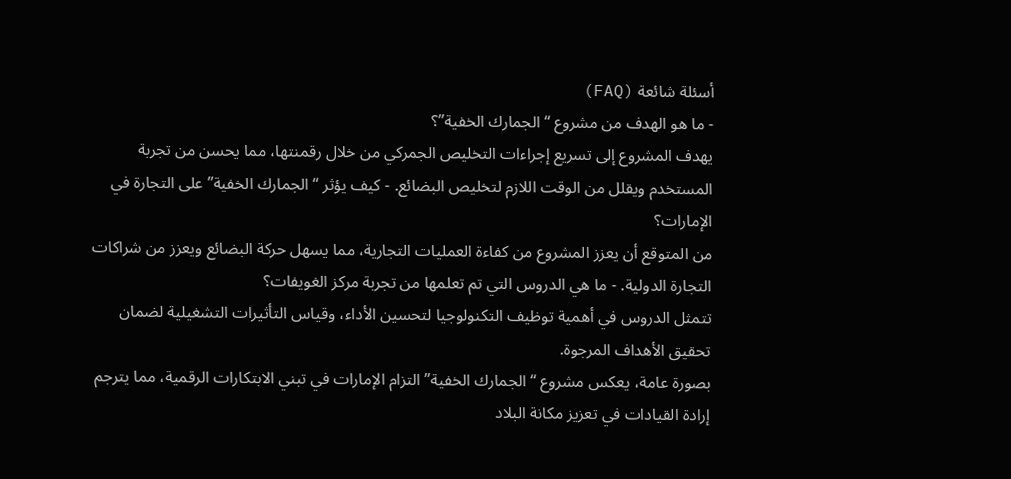أسئلة شائعة (FAQ)
- ما هو الهدف من مشروع “الجمارك الخفية”؟
يهدف المشروع إلى تسريع إجراءات التخليص الجمركي من خلال رقمنتها، مما يحسن من تجربة المستخدم ويقلل من الوقت اللازم لتخليص البضائع. - كيف يؤثر “الجمارك الخفية” على التجارة في الإمارات؟
من المتوقع أن يعزز المشروع من كفاءة العمليات التجارية، مما يسهل حركة البضائع ويعزز من شراكات التجارة الدولية. - ما هي الدروس التي تم تعلمها من تجربة مركز الغويفات؟
تتمثل الدروس في أهمية توظيف التكنولوجيا لتحسين الأداء، وقياس التأثيرات التشغيلية لضمان تحقيق الأهداف المرجوة.
بصورة عامة، يعكس مشروع “الجمارك الخفية” التزام الإمارات في تبني الابتكارات الرقمية، مما يترجم إرادة القيادات في تعزيز مكانة البلاد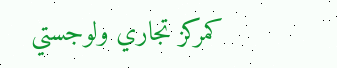كمركز تجاري ولوجستي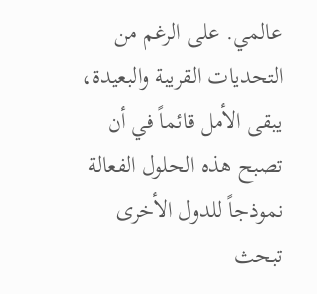عالمي. على الرغم من التحديات القريبة والبعيدة، يبقى الأمل قائماً في أن تصبح هذه الحلول الفعالة نموذجاً للدول الأخرى تبحث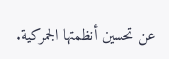عن تحسين أنظمتها الجمركية.